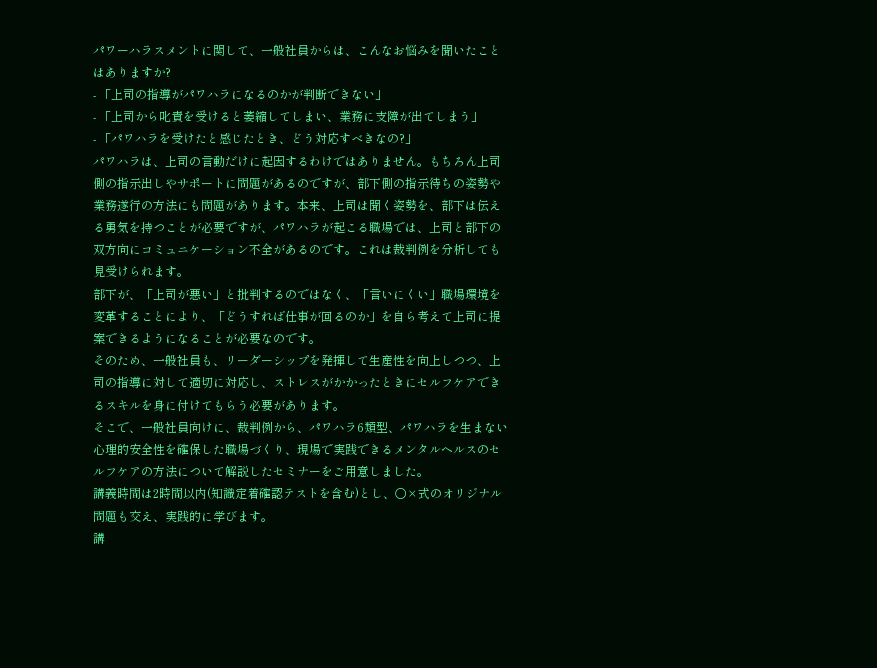パワーハラスメントに関して、一般社員からは、こんなお悩みを聞いたことはありますか?
- 「上司の指導がパワハラになるのかが判断できない」
- 「上司から叱責を受けると萎縮してしまい、業務に支障が出てしまう」
- 「パワハラを受けたと感じたとき、どう対応すべきなの?」
パワハラは、上司の言動だけに起因するわけではありません。もちろん上司側の指示出しやサポートに問題があるのですが、部下側の指示待ちの姿勢や業務遂行の方法にも問題があります。本来、上司は聞く姿勢を、部下は伝える勇気を持つことが必要ですが、パワハラが起こる職場では、上司と部下の双方向にコミュニケーション不全があるのです。これは裁判例を分析しても見受けられます。
部下が、「上司が悪い」と批判するのではなく、「言いにくい」職場環境を変革することにより、「どうすれば仕事が回るのか」を自ら考えて上司に提案できるようになることが必要なのです。
そのため、一般社員も、リーダーシップを発揮して生産性を向上しつつ、上司の指導に対して適切に対応し、ストレスがかかったときにセルフケアできるスキルを身に付けてもらう必要があります。
そこで、一般社員向けに、裁判例から、パワハラ6類型、パワハラを生まない心理的安全性を確保した職場づくり、現場で実践できるメンタルヘルスのセルフケアの方法について解説したセミナーをご用意しました。
講義時間は2時間以内(知識定着確認テストを含む)とし、○×式のオリジナル問題も交え、実践的に学びます。
講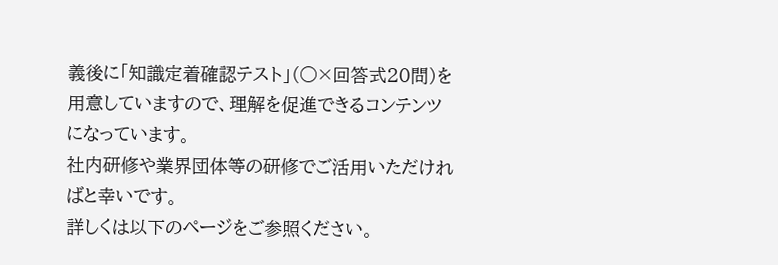義後に「知識定着確認テスト」(○×回答式20問)を用意していますので、理解を促進できるコンテンツになっています。
社内研修や業界団体等の研修でご活用いただければと幸いです。
詳しくは以下のページをご参照ください。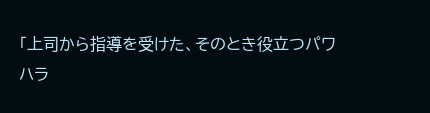「上司から指導を受けた、そのとき役立つパワハラ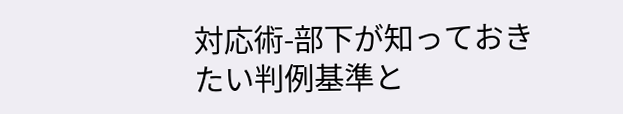対応術-部下が知っておきたい判例基準と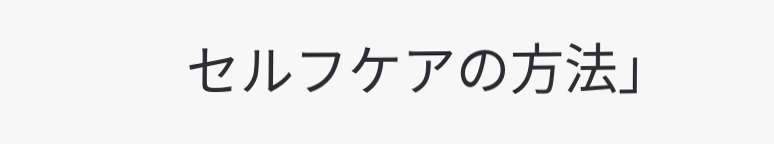セルフケアの方法」